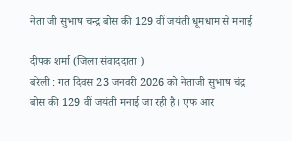नेता जी सुभाष चन्द्र बोस की 129 वीं जयंती धूमधाम से मनाई

दीपक शर्मा (जिला संवाददाता )
बरेली : गत दिवस 23 जनवरी 2026 को नेताजी सुभाष चंद्र बोस की 129 वीं जयंती मनाई जा रही है। एफ आर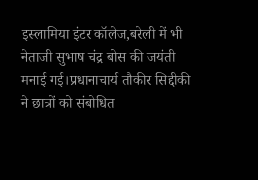इस्लामिया इंटर कॉलेज,बरेली में भी नेताजी सुभाष चंद्र बोस की जयंती मनाई गई।प्रधानाचार्य तौकीर सिद्दीकी ने छात्रों को संबोधित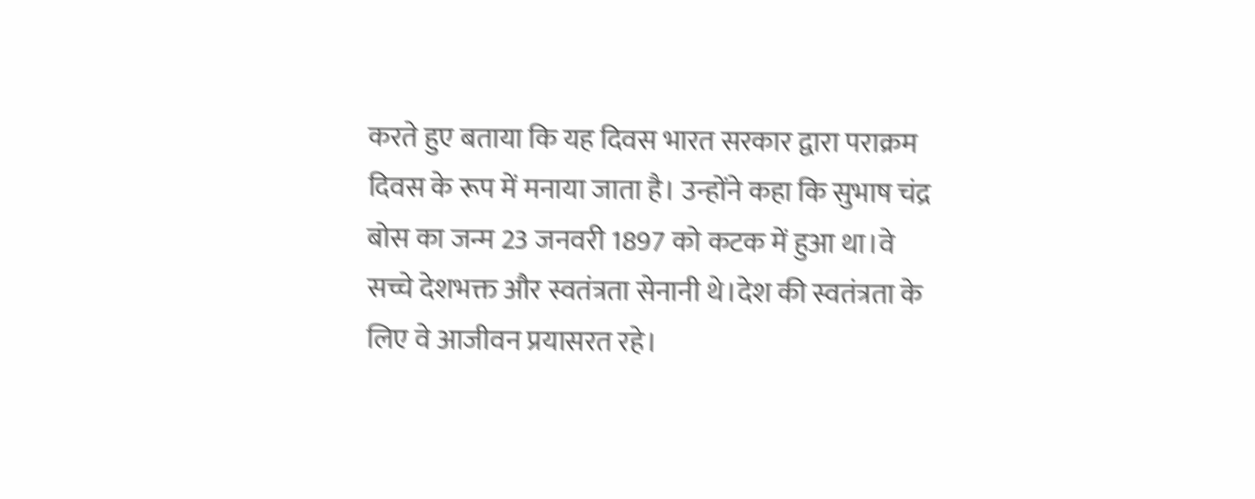करते हुए बताया कि यह दिवस भारत सरकार द्वारा पराक्रम दिवस के रूप में मनाया जाता है। उन्होंने कहा कि सुभाष चंद्र बोस का जन्म 23 जनवरी 1897 को कटक में हुआ था।वे सच्चे देशभक्त और स्वतंत्रता सेनानी थे।देश की स्वतंत्रता के लिए वे आजीवन प्रयासरत रहे।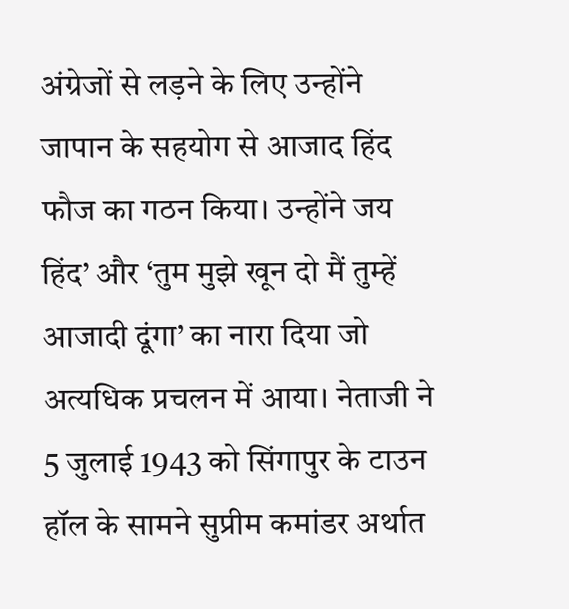अंग्रेजों से लड़ने के लिए उन्होंने जापान के सहयोग से आजाद हिंद फौज का गठन किया। उन्होंने जय हिंद’ और ‘तुम मुझे खून दो मैं तुम्हें आजादी दूंगा’ का नारा दिया जो अत्यधिक प्रचलन में आया। नेताजी ने 5 जुलाई 1943 को सिंगापुर के टाउन हॉल के सामने सुप्रीम कमांडर अर्थात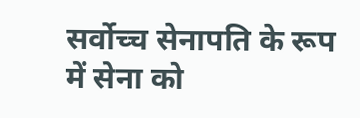सर्वोच्च सेनापति के रूप में सेना को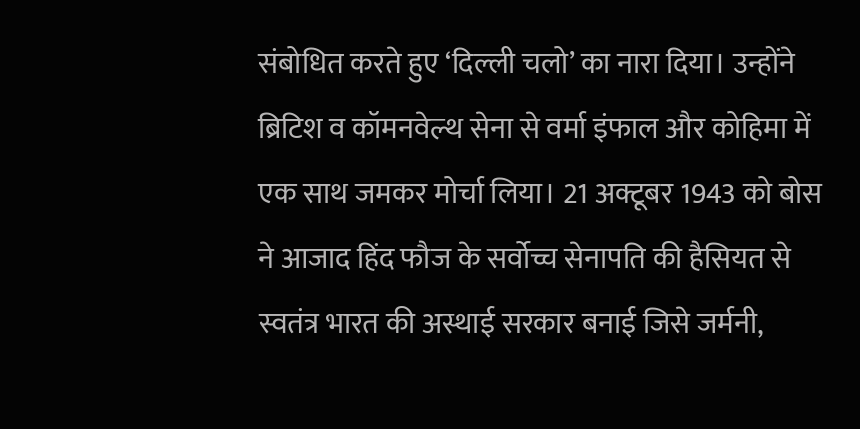संबोधित करते हुए ‘दिल्ली चलो’ का नारा दिया। उन्होंने ब्रिटिश व कॉमनवेल्थ सेना से वर्मा इंफाल और कोहिमा में एक साथ जमकर मोर्चा लिया। 21 अक्टूबर 1943 को बोस ने आजाद हिंद फौज के सर्वोच्च सेनापति की हैसियत से स्वतंत्र भारत की अस्थाई सरकार बनाई जिसे जर्मनी,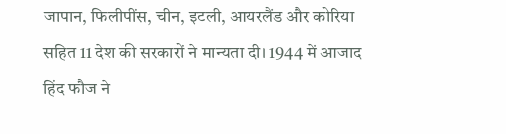जापान, फिलीपींस, चीन, इटली, आयरलैंड और कोरिया सहित 11 देश की सरकारों ने मान्यता दी। 1944 में आजाद हिंद फौज ने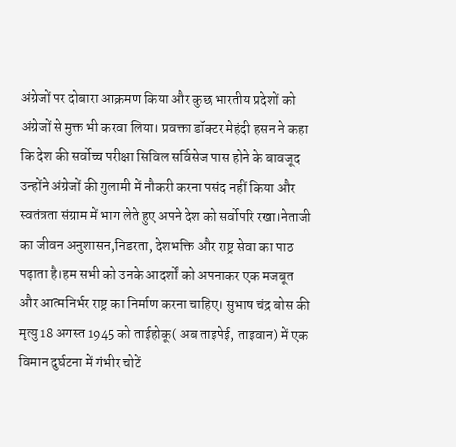अंग्रेजों पर दोबारा आक्रमण किया और कुछ भारतीय प्रदेशों को अंग्रेजों से मुक्त भी करवा लिया। प्रवक्ता डॉक्टर मेहंदी हसन ने कहा कि देश की सर्वोच्च परीक्षा सिविल सर्विसेज पास होने के बावजूद उन्होंने अंग्रेजों की गुलामी में नौकरी करना पसंद नहीं किया और स्वतंत्रता संग्राम में भाग लेते हुए अपने देश को सर्वोपरि रखा।नेताजी का जीवन अनुशासन,निडरता, देशभक्ति और राष्ट्र सेवा का पाठ पढ़ाता है।हम सभी को उनके आदर्शों को अपनाकर एक मजबूत और आत्मनिर्भर राष्ट्र का निर्माण करना चाहिए। सुभाष चंद्र बोस की मृत्यु 18 अगस्त 1945 को ताईहोकू( अब ताइपेई, ताइवान) में एक विमान दुर्घटना में गंभीर चोटें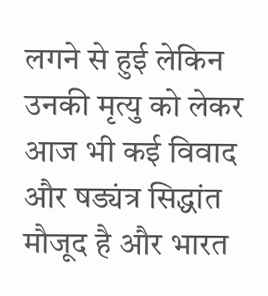लगने से हुई लेकिन उनकी मृत्यु को लेकर आज भी कई विवाद और षड्यंत्र सिद्धांत मौजूद है और भारत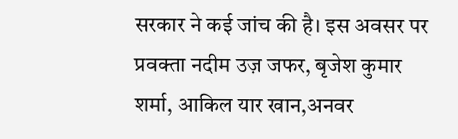सरकार ने कई जांच की है। इस अवसर पर प्रवक्ता नदीम उज़ जफर, बृजेश कुमार शर्मा, आकिल यार खान,अनवर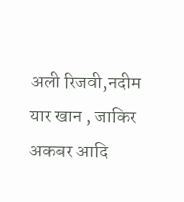अली रिजवी,नदीम यार खान , जाकिर अकबर आदि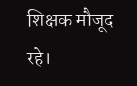शिक्षक मौजूद रहे।